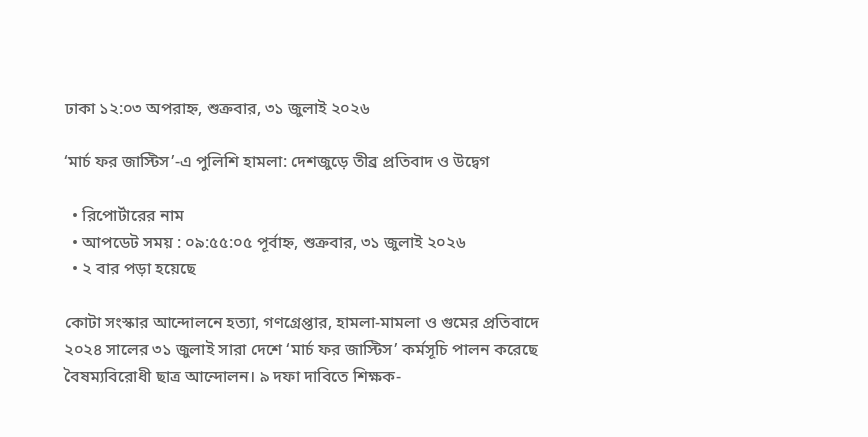ঢাকা ১২:০৩ অপরাহ্ন, শুক্রবার, ৩১ জুলাই ২০২৬

‘মার্চ ফর জাস্টিস’-এ পুলিশি হামলা: দেশজুড়ে তীব্র প্রতিবাদ ও উদ্বেগ

  • রিপোর্টারের নাম
  • আপডেট সময় : ০৯:৫৫:০৫ পূর্বাহ্ন, শুক্রবার, ৩১ জুলাই ২০২৬
  • ২ বার পড়া হয়েছে

কোটা সংস্কার আন্দোলনে হত্যা, গণগ্রেপ্তার, হামলা-মামলা ও গুমের প্রতিবাদে ২০২৪ সালের ৩১ জুলাই সারা দেশে ‘মার্চ ফর জাস্টিস’ কর্মসূচি পালন করেছে বৈষম্যবিরোধী ছাত্র আন্দোলন। ৯ দফা দাবিতে শিক্ষক-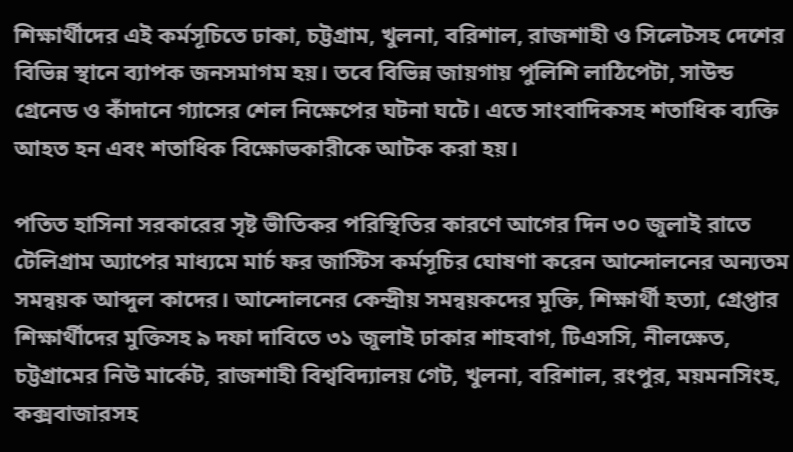শিক্ষার্থীদের এই কর্মসূচিতে ঢাকা, চট্টগ্রাম, খুলনা, বরিশাল, রাজশাহী ও সিলেটসহ দেশের বিভিন্ন স্থানে ব্যাপক জনসমাগম হয়। তবে বিভিন্ন জায়গায় পুলিশি লাঠিপেটা, সাউন্ড গ্রেনেড ও কাঁদানে গ্যাসের শেল নিক্ষেপের ঘটনা ঘটে। এতে সাংবাদিকসহ শতাধিক ব্যক্তি আহত হন এবং শতাধিক বিক্ষোভকারীকে আটক করা হয়।

পতিত হাসিনা সরকারের সৃষ্ট ভীতিকর পরিস্থিতির কারণে আগের দিন ৩০ জুলাই রাতে টেলিগ্রাম অ্যাপের মাধ্যমে মার্চ ফর জাস্টিস কর্মসূচির ঘোষণা করেন আন্দোলনের অন্যতম সমন্বয়ক আব্দুল কাদের। আন্দোলনের কেন্দ্রীয় সমন্বয়কদের মুক্তি, শিক্ষার্থী হত্যা, গ্রেপ্তার শিক্ষার্থীদের মুক্তিসহ ৯ দফা দাবিতে ৩১ জুলাই ঢাকার শাহবাগ, টিএসসি, নীলক্ষেত, চট্টগ্রামের নিউ মার্কেট, রাজশাহী বিশ্ববিদ্যালয় গেট, খুলনা, বরিশাল, রংপুর, ময়মনসিংহ, কক্সবাজারসহ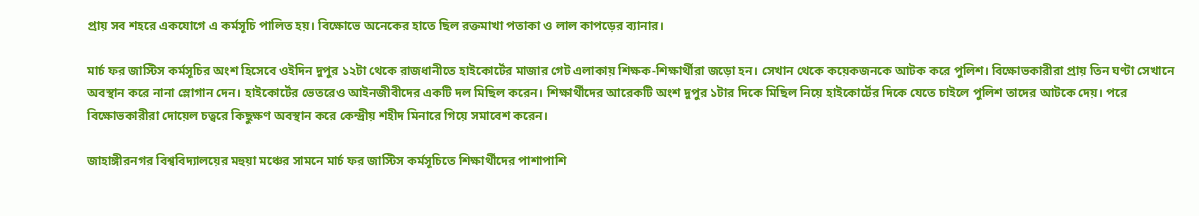প্রায় সব শহরে একযোগে এ কর্মসূচি পালিত হয়। বিক্ষোভে অনেকের হাতে ছিল রক্তমাখা পতাকা ও লাল কাপড়ের ব্যানার।

মার্চ ফর জাস্টিস কর্মসূচির অংশ হিসেবে ওইদিন দুপুর ১২টা থেকে রাজধানীতে হাইকোর্টের মাজার গেট এলাকায় শিক্ষক-শিক্ষার্থীরা জড়ো হন। সেখান থেকে কয়েকজনকে আটক করে পুলিশ। বিক্ষোভকারীরা প্রায় তিন ঘণ্টা সেখানে অবস্থান করে নানা স্লোগান দেন। হাইকোর্টের ভেতরেও আইনজীবীদের একটি দল মিছিল করেন। শিক্ষার্থীদের আরেকটি অংশ দুপুর ১টার দিকে মিছিল নিয়ে হাইকোর্টের দিকে যেতে চাইলে পুলিশ তাদের আটকে দেয়। পরে বিক্ষোভকারীরা দোয়েল চত্বরে কিছুক্ষণ অবস্থান করে কেন্দ্রীয় শহীদ মিনারে গিয়ে সমাবেশ করেন।

জাহাঙ্গীরনগর বিশ্ববিদ্যালয়ের মহুয়া মঞ্চের সামনে মার্চ ফর জাস্টিস কর্মসূচিতে শিক্ষার্থীদের পাশাপাশি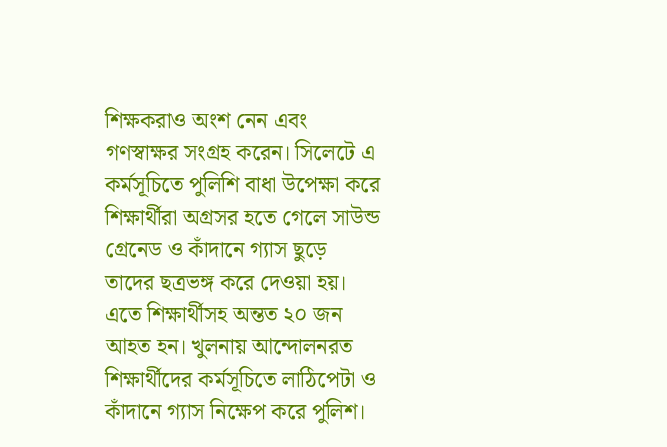শিক্ষকরাও অংশ নেন এবং গণস্বাক্ষর সংগ্রহ করেন। সিলেটে এ কর্মসূচিতে পুলিশি বাধা উপেক্ষা করে শিক্ষার্থীরা অগ্রসর হতে গেলে সাউন্ড গ্রেনেড ও কাঁদানে গ্যাস ছুড়ে তাদের ছত্রভঙ্গ করে দেওয়া হয়। এতে শিক্ষার্থীসহ অন্তত ২০ জন আহত হন। খুলনায় আন্দোলনরত শিক্ষার্থীদের কর্মসূচিতে লাঠিপেটা ও কাঁদানে গ্যাস নিক্ষেপ করে পুলিশ।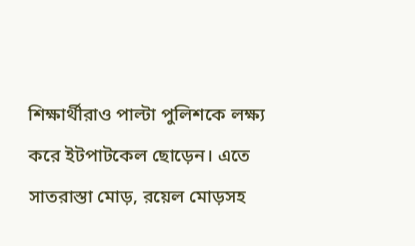শিক্ষার্থীরাও পাল্টা পুলিশকে লক্ষ্য করে ইটপাটকেল ছোড়েন। এতে সাতরাস্তা মোড়, রয়েল মোড়সহ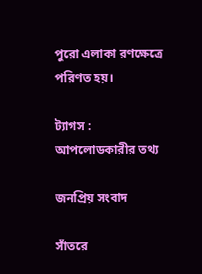পুরো এলাকা রণক্ষেত্রে পরিণত হয়।

ট্যাগস :
আপলোডকারীর তথ্য

জনপ্রিয় সংবাদ

সাঁতরে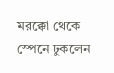মরক্কো থেকে স্পেনে ঢুকলেন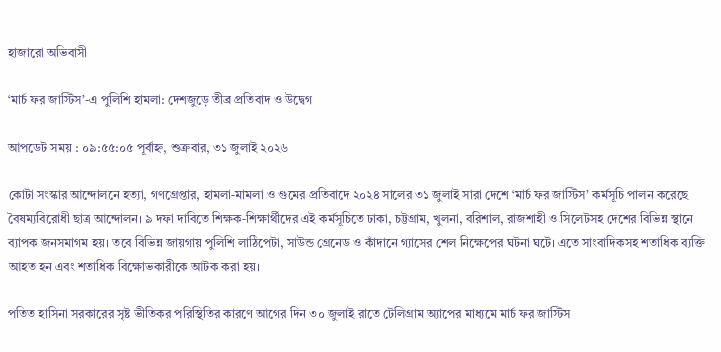হাজারো অভিবাসী

‘মার্চ ফর জাস্টিস’-এ পুলিশি হামলা: দেশজুড়ে তীব্র প্রতিবাদ ও উদ্বেগ

আপডেট সময় : ০৯:৫৫:০৫ পূর্বাহ্ন, শুক্রবার, ৩১ জুলাই ২০২৬

কোটা সংস্কার আন্দোলনে হত্যা, গণগ্রেপ্তার, হামলা-মামলা ও গুমের প্রতিবাদে ২০২৪ সালের ৩১ জুলাই সারা দেশে ‘মার্চ ফর জাস্টিস’ কর্মসূচি পালন করেছে বৈষম্যবিরোধী ছাত্র আন্দোলন। ৯ দফা দাবিতে শিক্ষক-শিক্ষার্থীদের এই কর্মসূচিতে ঢাকা, চট্টগ্রাম, খুলনা, বরিশাল, রাজশাহী ও সিলেটসহ দেশের বিভিন্ন স্থানে ব্যাপক জনসমাগম হয়। তবে বিভিন্ন জায়গায় পুলিশি লাঠিপেটা, সাউন্ড গ্রেনেড ও কাঁদানে গ্যাসের শেল নিক্ষেপের ঘটনা ঘটে। এতে সাংবাদিকসহ শতাধিক ব্যক্তি আহত হন এবং শতাধিক বিক্ষোভকারীকে আটক করা হয়।

পতিত হাসিনা সরকারের সৃষ্ট ভীতিকর পরিস্থিতির কারণে আগের দিন ৩০ জুলাই রাতে টেলিগ্রাম অ্যাপের মাধ্যমে মার্চ ফর জাস্টিস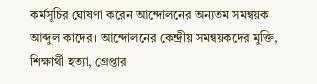কর্মসূচির ঘোষণা করেন আন্দোলনের অন্যতম সমন্বয়ক আব্দুল কাদের। আন্দোলনের কেন্দ্রীয় সমন্বয়কদের মুক্তি, শিক্ষার্থী হত্যা, গ্রেপ্তার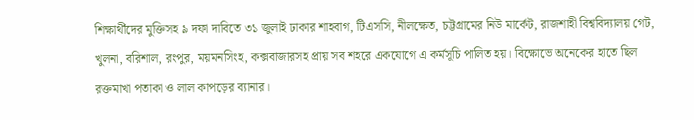শিক্ষার্থীদের মুক্তিসহ ৯ দফা দাবিতে ৩১ জুলাই ঢাকার শাহবাগ, টিএসসি, নীলক্ষেত, চট্টগ্রামের নিউ মার্কেট, রাজশাহী বিশ্ববিদ্যালয় গেট, খুলনা, বরিশাল, রংপুর, ময়মনসিংহ, কক্সবাজারসহ প্রায় সব শহরে একযোগে এ কর্মসূচি পালিত হয়। বিক্ষোভে অনেকের হাতে ছিল রক্তমাখা পতাকা ও লাল কাপড়ের ব্যানার।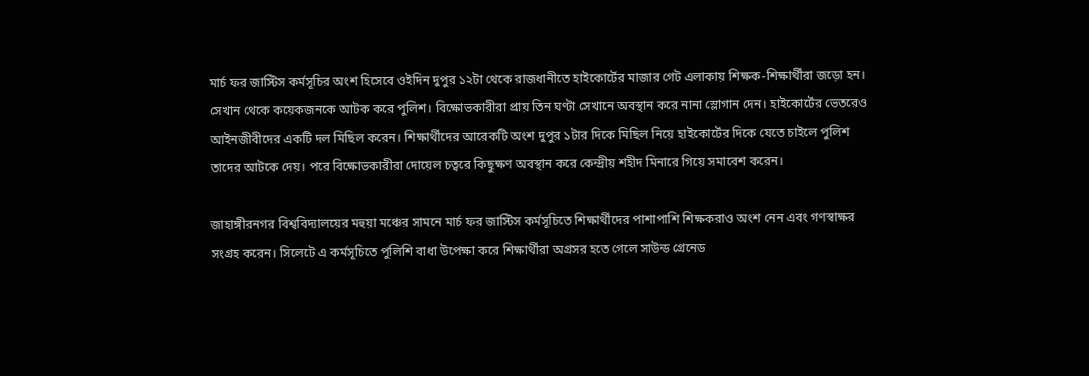মার্চ ফর জাস্টিস কর্মসূচির অংশ হিসেবে ওইদিন দুপুর ১২টা থেকে রাজধানীতে হাইকোর্টের মাজার গেট এলাকায় শিক্ষক-শিক্ষার্থীরা জড়ো হন। সেখান থেকে কয়েকজনকে আটক করে পুলিশ। বিক্ষোভকারীরা প্রায় তিন ঘণ্টা সেখানে অবস্থান করে নানা স্লোগান দেন। হাইকোর্টের ভেতরেও আইনজীবীদের একটি দল মিছিল করেন। শিক্ষার্থীদের আরেকটি অংশ দুপুর ১টার দিকে মিছিল নিয়ে হাইকোর্টের দিকে যেতে চাইলে পুলিশ তাদের আটকে দেয়। পরে বিক্ষোভকারীরা দোয়েল চত্বরে কিছুক্ষণ অবস্থান করে কেন্দ্রীয় শহীদ মিনারে গিয়ে সমাবেশ করেন।

জাহাঙ্গীরনগর বিশ্ববিদ্যালয়ের মহুয়া মঞ্চের সামনে মার্চ ফর জাস্টিস কর্মসূচিতে শিক্ষার্থীদের পাশাপাশি শিক্ষকরাও অংশ নেন এবং গণস্বাক্ষর সংগ্রহ করেন। সিলেটে এ কর্মসূচিতে পুলিশি বাধা উপেক্ষা করে শিক্ষার্থীরা অগ্রসর হতে গেলে সাউন্ড গ্রেনেড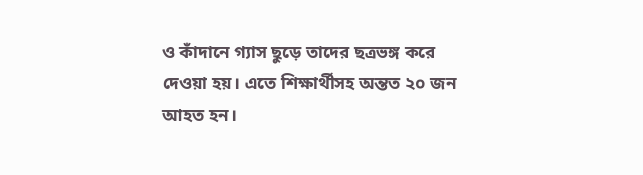ও কাঁদানে গ্যাস ছুড়ে তাদের ছত্রভঙ্গ করে দেওয়া হয়। এতে শিক্ষার্থীসহ অন্তত ২০ জন আহত হন।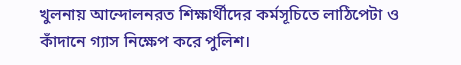খুলনায় আন্দোলনরত শিক্ষার্থীদের কর্মসূচিতে লাঠিপেটা ও কাঁদানে গ্যাস নিক্ষেপ করে পুলিশ।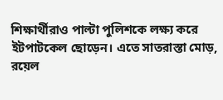শিক্ষার্থীরাও পাল্টা পুলিশকে লক্ষ্য করে ইটপাটকেল ছোড়েন। এতে সাতরাস্তা মোড়, রয়েল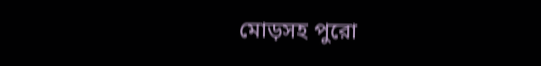মোড়সহ পুরো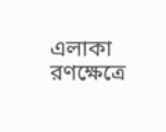এলাকা রণক্ষেত্রে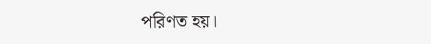পরিণত হয়।